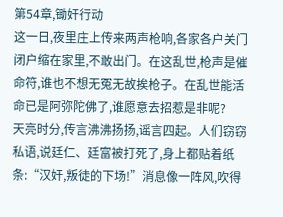第54章,锄奸行动
这一日,夜里庄上传来两声枪响,各家各户关门闭户缩在家里,不敢出门。在这乱世,枪声是催命符,谁也不想无冤无故挨枪子。在乱世能活命已是阿弥陀佛了,谁愿意去招惹是非呢?
天亮时分,传言沸沸扬扬,谣言四起。人们窃窃私语,说廷仁、廷富被打死了,身上都贴着纸条:“汉奸,叛徒的下场!”消息像一阵风,吹得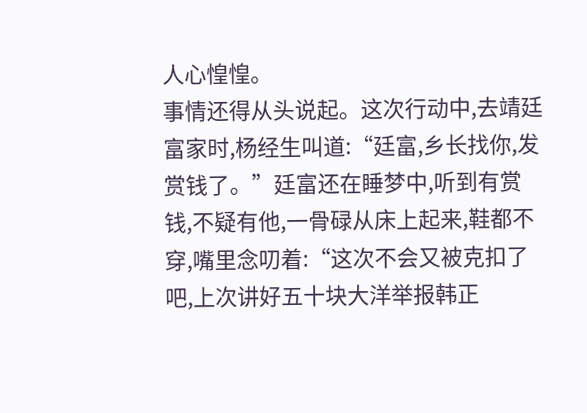人心惶惶。
事情还得从头说起。这次行动中,去靖廷富家时,杨经生叫道:“廷富,乡长找你,发赏钱了。”廷富还在睡梦中,听到有赏钱,不疑有他,一骨碌从床上起来,鞋都不穿,嘴里念叨着:“这次不会又被克扣了吧,上次讲好五十块大洋举报韩正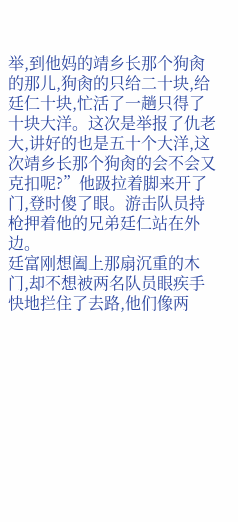举,到他妈的靖乡长那个狗肏的那儿,狗肏的只给二十块,给廷仁十块,忙活了一趟只得了十块大洋。这次是举报了仇老大,讲好的也是五十个大洋,这次靖乡长那个狗肏的会不会又克扣呢?”他趿拉着脚来开了门,登时傻了眼。游击队员持枪押着他的兄弟廷仁站在外边。
廷富刚想阖上那扇沉重的木门,却不想被两名队员眼疾手快地拦住了去路,他们像两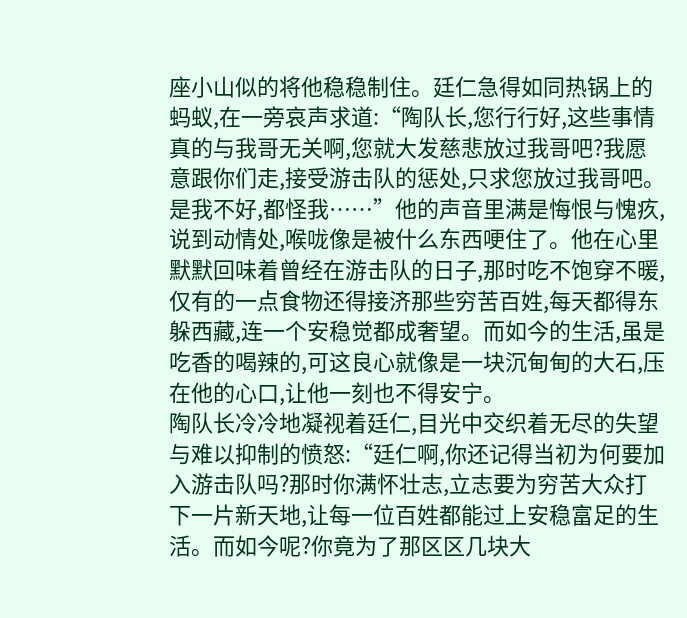座小山似的将他稳稳制住。廷仁急得如同热锅上的蚂蚁,在一旁哀声求道:“陶队长,您行行好,这些事情真的与我哥无关啊,您就大发慈悲放过我哥吧?我愿意跟你们走,接受游击队的惩处,只求您放过我哥吧。是我不好,都怪我……”他的声音里满是悔恨与愧疚,说到动情处,喉咙像是被什么东西哽住了。他在心里默默回味着曾经在游击队的日子,那时吃不饱穿不暖,仅有的一点食物还得接济那些穷苦百姓,每天都得东躲西藏,连一个安稳觉都成奢望。而如今的生活,虽是吃香的喝辣的,可这良心就像是一块沉甸甸的大石,压在他的心口,让他一刻也不得安宁。
陶队长冷冷地凝视着廷仁,目光中交织着无尽的失望与难以抑制的愤怒:“廷仁啊,你还记得当初为何要加入游击队吗?那时你满怀壮志,立志要为穷苦大众打下一片新天地,让每一位百姓都能过上安稳富足的生活。而如今呢?你竟为了那区区几块大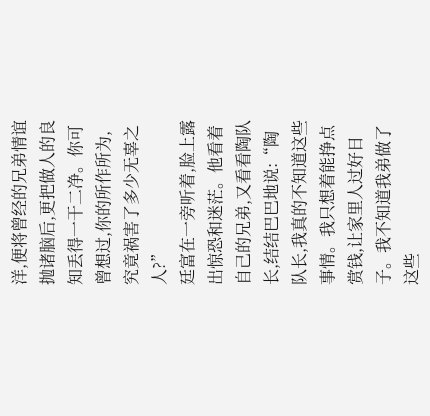洋,便将曾经的兄弟情谊抛诸脑后,更把做人的良知丢得一干二净。你可曾想过,你的所作所为,究竟祸害了多少无辜之人?”
廷富在一旁听着,脸上露出惊恐和迷茫。他看着自己的兄弟,又看看陶队长,结结巴巴地说:“陶队长,我真的不知道这些事情。我只想着能挣点赏钱,让家里人过好日子。我不知道我弟做了这些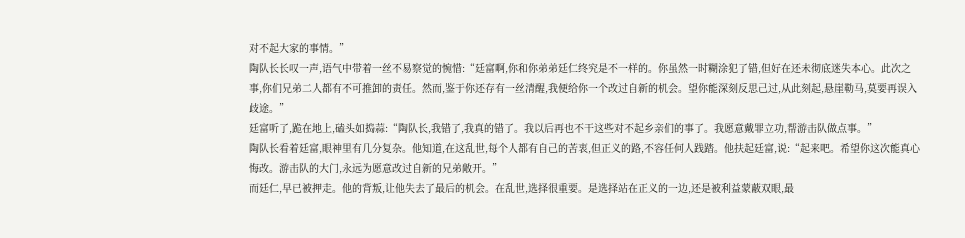对不起大家的事情。”
陶队长长叹一声,语气中带着一丝不易察觉的惋惜:“廷富啊,你和你弟弟廷仁终究是不一样的。你虽然一时糊涂犯了错,但好在还未彻底迷失本心。此次之事,你们兄弟二人都有不可推卸的责任。然而,鉴于你还存有一丝清醒,我便给你一个改过自新的机会。望你能深刻反思己过,从此刻起,悬崖勒马,莫要再误入歧途。”
廷富听了,跪在地上,磕头如捣蒜:“陶队长,我错了,我真的错了。我以后再也不干这些对不起乡亲们的事了。我愿意戴罪立功,帮游击队做点事。”
陶队长看着廷富,眼神里有几分复杂。他知道,在这乱世,每个人都有自己的苦衷,但正义的路,不容任何人践踏。他扶起廷富,说:“起来吧。希望你这次能真心悔改。游击队的大门,永远为愿意改过自新的兄弟敞开。”
而廷仁,早已被押走。他的背叛,让他失去了最后的机会。在乱世,选择很重要。是选择站在正义的一边,还是被利益蒙蔽双眼,最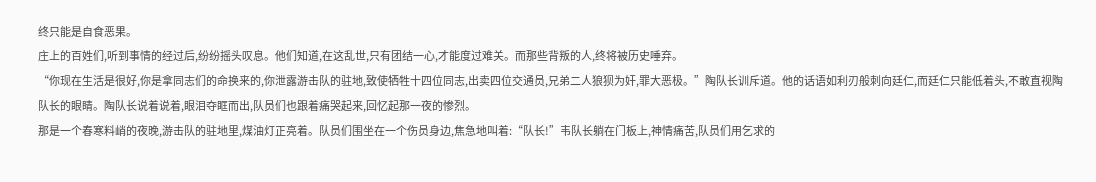终只能是自食恶果。
庄上的百姓们,听到事情的经过后,纷纷摇头叹息。他们知道,在这乱世,只有团结一心,才能度过难关。而那些背叛的人,终将被历史唾弃。
“你现在生活是很好,你是拿同志们的命换来的,你泄露游击队的驻地,致使牺牲十四位同志,出卖四位交通员,兄弟二人狼狈为奸,罪大恶极。”陶队长训斥道。他的话语如利刃般刺向廷仁,而廷仁只能低着头,不敢直视陶队长的眼睛。陶队长说着说着,眼泪夺眶而出,队员们也跟着痛哭起来,回忆起那一夜的惨烈。
那是一个春寒料峭的夜晚,游击队的驻地里,煤油灯正亮着。队员们围坐在一个伤员身边,焦急地叫着:“队长!”韦队长躺在门板上,神情痛苦,队员们用乞求的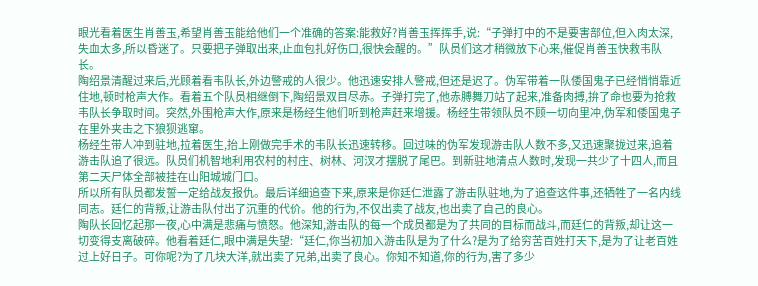眼光看着医生肖善玉,希望肖善玉能给他们一个准确的答案:能救好?肖善玉挥挥手,说:“子弹打中的不是要害部位,但入肉太深,失血太多,所以昏迷了。只要把子弹取出来,止血包扎好伤口,很快会醒的。”队员们这才稍微放下心来,催促肖善玉快救韦队长。
陶绍景清醒过来后,光顾着看韦队长,外边警戒的人很少。他迅速安排人警戒,但还是迟了。伪军带着一队倭国鬼子已经悄悄靠近住地,顿时枪声大作。看着五个队员相继倒下,陶绍景双目尽赤。子弹打完了,他赤膊舞刀站了起来,准备肉搏,拚了命也要为抢救韦队长争取时间。突然,外围枪声大作,原来是杨经生他们听到枪声赶来增援。杨经生带领队员不顾一切向里冲,伪军和倭国鬼子在里外夹击之下狼狈逃窜。
杨经生带人冲到驻地,拉着医生,抬上刚做完手术的韦队长迅速转移。回过味的伪军发现游击队人数不多,又迅速聚拢过来,追着游击队追了很远。队员们机智地利用农村的村庄、树林、河汊才摆脱了尾巴。到新驻地清点人数时,发现一共少了十四人,而且第二天尸体全部被挂在山阳城城门口。
所以所有队员都发誓一定给战友报仇。最后详细追查下来,原来是你廷仁泄露了游击队驻地,为了追查这件事,还牺牲了一名内线同志。廷仁的背叛,让游击队付出了沉重的代价。他的行为,不仅出卖了战友,也出卖了自己的良心。
陶队长回忆起那一夜,心中满是悲痛与愤怒。他深知,游击队的每一个成员都是为了共同的目标而战斗,而廷仁的背叛,却让这一切变得支离破碎。他看着廷仁,眼中满是失望:“廷仁,你当初加入游击队是为了什么?是为了给穷苦百姓打天下,是为了让老百姓过上好日子。可你呢?为了几块大洋,就出卖了兄弟,出卖了良心。你知不知道,你的行为,害了多少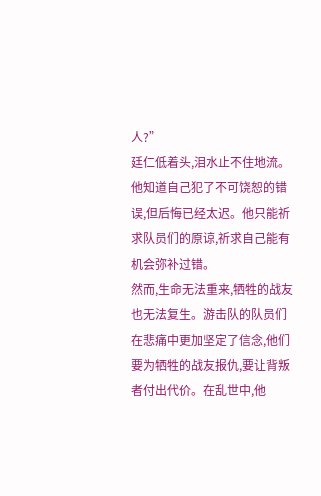人?”
廷仁低着头,泪水止不住地流。他知道自己犯了不可饶恕的错误,但后悔已经太迟。他只能祈求队员们的原谅,祈求自己能有机会弥补过错。
然而,生命无法重来,牺牲的战友也无法复生。游击队的队员们在悲痛中更加坚定了信念,他们要为牺牲的战友报仇,要让背叛者付出代价。在乱世中,他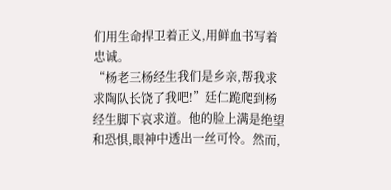们用生命捍卫着正义,用鲜血书写着忠诚。
“杨老三杨经生我们是乡亲,帮我求求陶队长饶了我吧!”廷仁跪爬到杨经生脚下哀求道。他的脸上满是绝望和恐惧,眼神中透出一丝可怜。然而,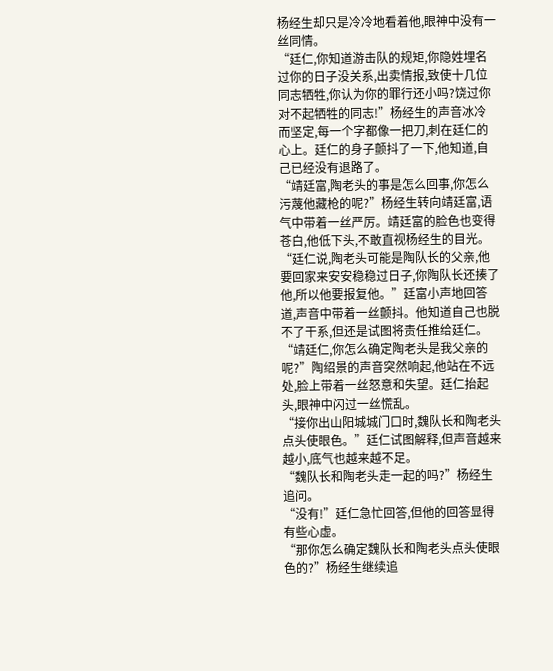杨经生却只是冷冷地看着他,眼神中没有一丝同情。
“廷仁,你知道游击队的规矩,你隐姓埋名过你的日子没关系,出卖情报,致使十几位同志牺牲,你认为你的罪行还小吗?饶过你对不起牺牲的同志!”杨经生的声音冰冷而坚定,每一个字都像一把刀,刺在廷仁的心上。廷仁的身子颤抖了一下,他知道,自己已经没有退路了。
“靖廷富,陶老头的事是怎么回事,你怎么污蔑他藏枪的呢?”杨经生转向靖廷富,语气中带着一丝严厉。靖廷富的脸色也变得苍白,他低下头,不敢直视杨经生的目光。
“廷仁说,陶老头可能是陶队长的父亲,他要回家来安安稳稳过日子,你陶队长还揍了他,所以他要报复他。”廷富小声地回答道,声音中带着一丝颤抖。他知道自己也脱不了干系,但还是试图将责任推给廷仁。
“靖廷仁,你怎么确定陶老头是我父亲的呢?”陶绍景的声音突然响起,他站在不远处,脸上带着一丝怒意和失望。廷仁抬起头,眼神中闪过一丝慌乱。
“接你出山阳城城门口时,魏队长和陶老头点头使眼色。”廷仁试图解释,但声音越来越小,底气也越来越不足。
“魏队长和陶老头走一起的吗?”杨经生追问。
“没有!”廷仁急忙回答,但他的回答显得有些心虚。
“那你怎么确定魏队长和陶老头点头使眼色的?”杨经生继续追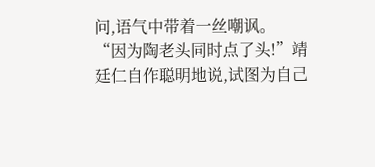问,语气中带着一丝嘲讽。
“因为陶老头同时点了头!”靖廷仁自作聪明地说,试图为自己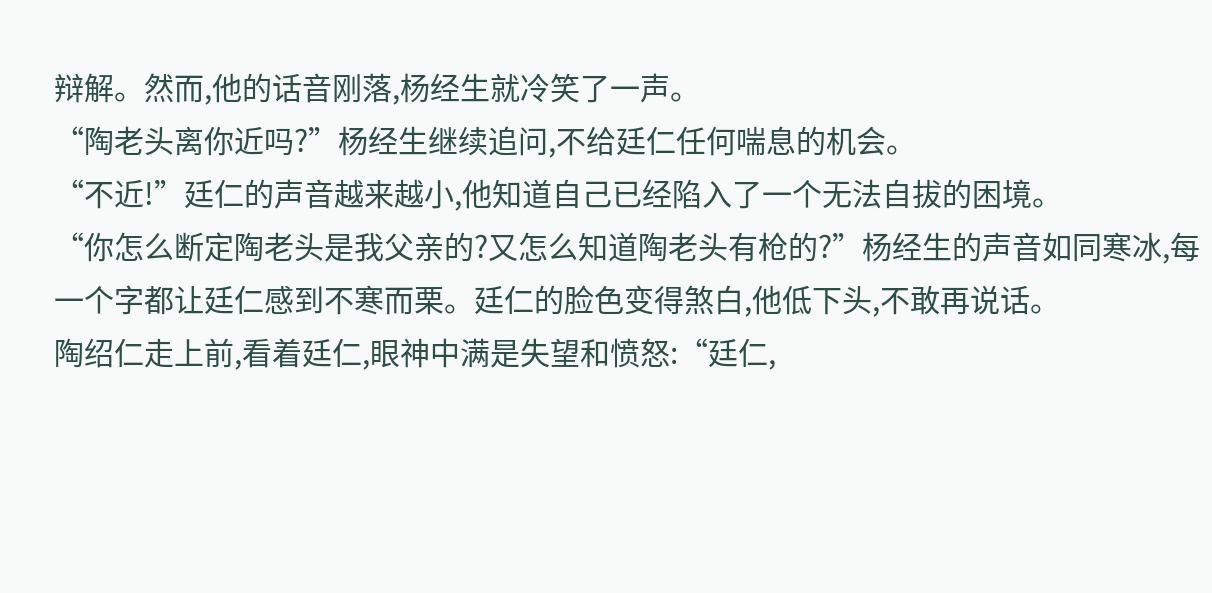辩解。然而,他的话音刚落,杨经生就冷笑了一声。
“陶老头离你近吗?”杨经生继续追问,不给廷仁任何喘息的机会。
“不近!”廷仁的声音越来越小,他知道自己已经陷入了一个无法自拔的困境。
“你怎么断定陶老头是我父亲的?又怎么知道陶老头有枪的?”杨经生的声音如同寒冰,每一个字都让廷仁感到不寒而栗。廷仁的脸色变得煞白,他低下头,不敢再说话。
陶绍仁走上前,看着廷仁,眼神中满是失望和愤怒:“廷仁,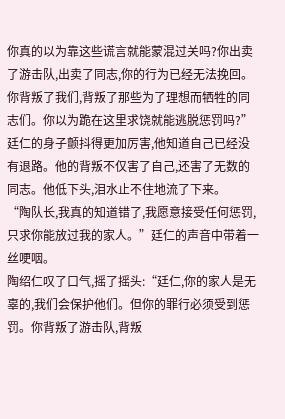你真的以为靠这些谎言就能蒙混过关吗?你出卖了游击队,出卖了同志,你的行为已经无法挽回。你背叛了我们,背叛了那些为了理想而牺牲的同志们。你以为跪在这里求饶就能逃脱惩罚吗?”
廷仁的身子颤抖得更加厉害,他知道自己已经没有退路。他的背叛不仅害了自己,还害了无数的同志。他低下头,泪水止不住地流了下来。
“陶队长,我真的知道错了,我愿意接受任何惩罚,只求你能放过我的家人。”廷仁的声音中带着一丝哽咽。
陶绍仁叹了口气,摇了摇头:“廷仁,你的家人是无辜的,我们会保护他们。但你的罪行必须受到惩罚。你背叛了游击队,背叛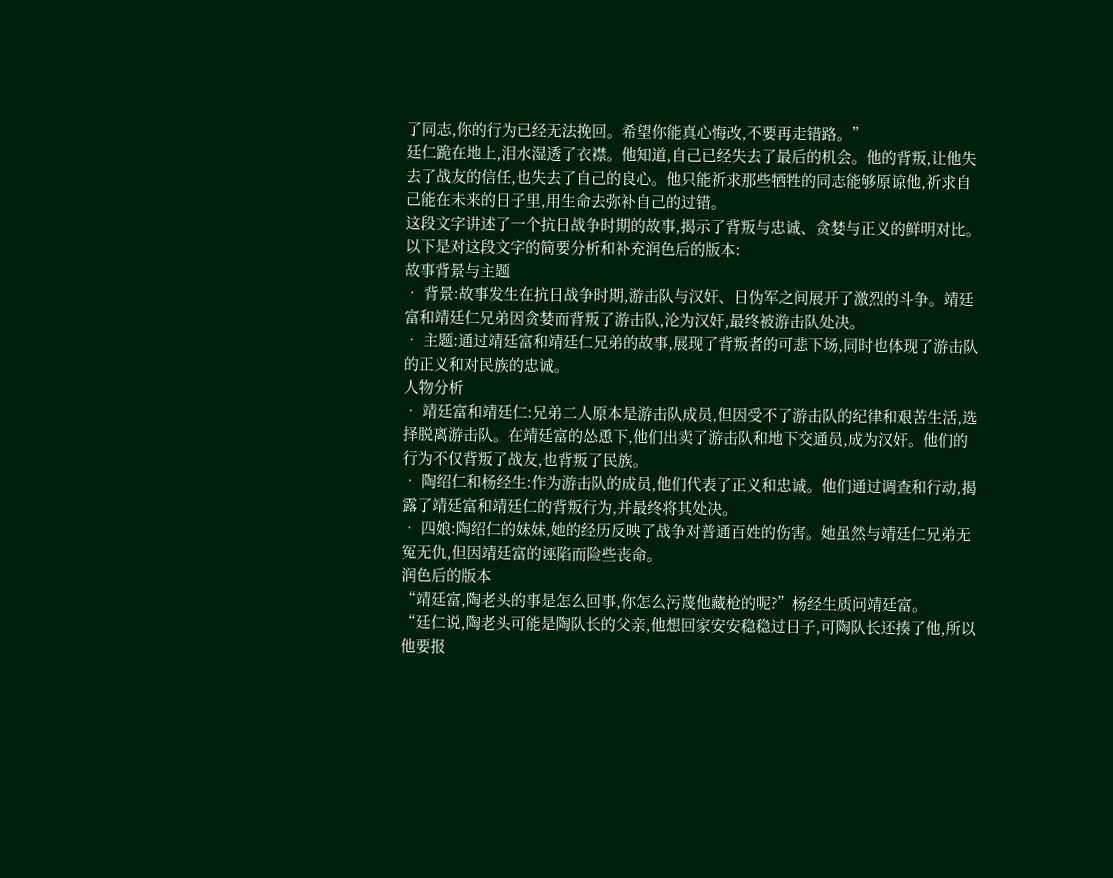了同志,你的行为已经无法挽回。希望你能真心悔改,不要再走错路。”
廷仁跪在地上,泪水湿透了衣襟。他知道,自己已经失去了最后的机会。他的背叛,让他失去了战友的信任,也失去了自己的良心。他只能祈求那些牺牲的同志能够原谅他,祈求自己能在未来的日子里,用生命去弥补自己的过错。
这段文字讲述了一个抗日战争时期的故事,揭示了背叛与忠诚、贪婪与正义的鲜明对比。以下是对这段文字的简要分析和补充润色后的版本:
故事背景与主题
• 背景:故事发生在抗日战争时期,游击队与汉奸、日伪军之间展开了激烈的斗争。靖廷富和靖廷仁兄弟因贪婪而背叛了游击队,沦为汉奸,最终被游击队处决。
• 主题:通过靖廷富和靖廷仁兄弟的故事,展现了背叛者的可悲下场,同时也体现了游击队的正义和对民族的忠诚。
人物分析
• 靖廷富和靖廷仁:兄弟二人原本是游击队成员,但因受不了游击队的纪律和艰苦生活,选择脱离游击队。在靖廷富的怂恿下,他们出卖了游击队和地下交通员,成为汉奸。他们的行为不仅背叛了战友,也背叛了民族。
• 陶绍仁和杨经生:作为游击队的成员,他们代表了正义和忠诚。他们通过调查和行动,揭露了靖廷富和靖廷仁的背叛行为,并最终将其处决。
• 四娘:陶绍仁的妹妹,她的经历反映了战争对普通百姓的伤害。她虽然与靖廷仁兄弟无冤无仇,但因靖廷富的诬陷而险些丧命。
润色后的版本
“靖廷富,陶老头的事是怎么回事,你怎么污蔑他藏枪的呢?”杨经生质问靖廷富。
“廷仁说,陶老头可能是陶队长的父亲,他想回家安安稳稳过日子,可陶队长还揍了他,所以他要报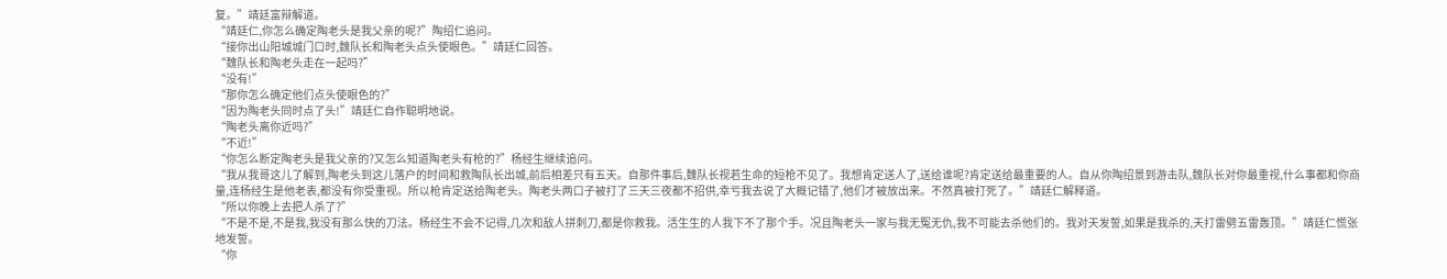复。”靖廷富辩解道。
“靖廷仁,你怎么确定陶老头是我父亲的呢?”陶绍仁追问。
“接你出山阳城城门口时,魏队长和陶老头点头使眼色。”靖廷仁回答。
“魏队长和陶老头走在一起吗?”
“没有!”
“那你怎么确定他们点头使眼色的?”
“因为陶老头同时点了头!”靖廷仁自作聪明地说。
“陶老头离你近吗?”
“不近!”
“你怎么断定陶老头是我父亲的?又怎么知道陶老头有枪的?”杨经生继续追问。
“我从我哥这儿了解到,陶老头到这儿落户的时间和救陶队长出城,前后相差只有五天。自那件事后,魏队长视若生命的短枪不见了。我想肯定送人了,送给谁呢?肯定送给最重要的人。自从你陶绍景到游击队,魏队长对你最重视,什么事都和你商量,连杨经生是他老表,都没有你受重视。所以枪肯定送给陶老头。陶老头两口子被打了三天三夜都不招供,幸亏我去说了大概记错了,他们才被放出来。不然真被打死了。”靖廷仁解释道。
“所以你晚上去把人杀了?”
“不是不是,不是我,我没有那么快的刀法。杨经生不会不记得,几次和敌人拼刺刀,都是你救我。活生生的人我下不了那个手。况且陶老头一家与我无冤无仇,我不可能去杀他们的。我对天发誓,如果是我杀的,天打雷劈五雷轰顶。”靖廷仁慌张地发誓。
“你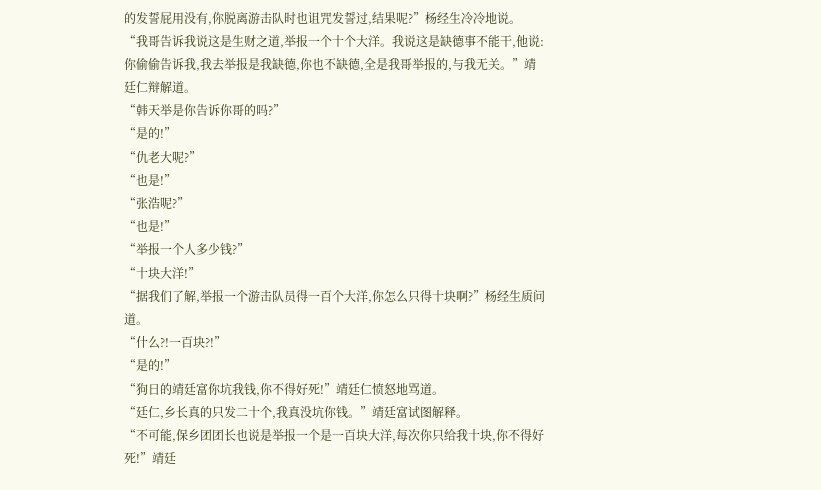的发誓屁用没有,你脱离游击队时也诅咒发誓过,结果呢?”杨经生冷冷地说。
“我哥告诉我说这是生财之道,举报一个十个大洋。我说这是缺德事不能干,他说:你偷偷告诉我,我去举报是我缺德,你也不缺德,全是我哥举报的,与我无关。”靖廷仁辩解道。
“韩天举是你告诉你哥的吗?”
“是的!”
“仇老大呢?”
“也是!”
“张浩呢?”
“也是!”
“举报一个人多少钱?”
“十块大洋!”
“据我们了解,举报一个游击队员得一百个大洋,你怎么只得十块啊?”杨经生质问道。
“什么?!一百块?!”
“是的!”
“狗日的靖廷富你坑我钱,你不得好死!”靖廷仁愤怒地骂道。
“廷仁,乡长真的只发二十个,我真没坑你钱。”靖廷富试图解释。
“不可能,保乡团团长也说是举报一个是一百块大洋,每次你只给我十块,你不得好死!”靖廷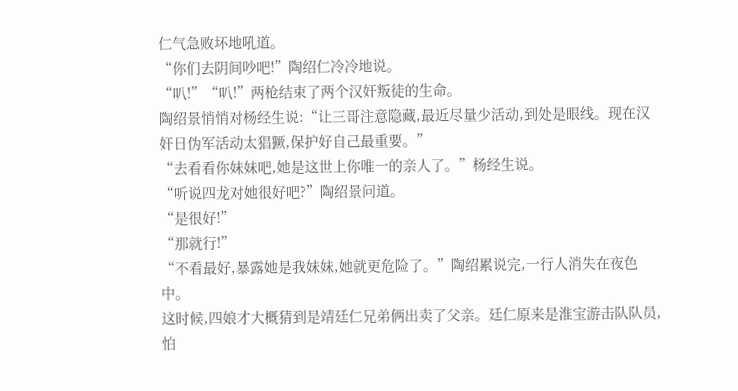仁气急败坏地吼道。
“你们去阴间吵吧!”陶绍仁冷冷地说。
“叭!”“叭!”两枪结束了两个汉奸叛徒的生命。
陶绍景悄悄对杨经生说:“让三哥注意隐藏,最近尽量少活动,到处是眼线。现在汉奸日伪军活动太猖獗,保护好自己最重要。”
“去看看你妹妹吧,她是这世上你唯一的亲人了。”杨经生说。
“听说四龙对她很好吧?”陶绍景问道。
“是很好!”
“那就行!”
“不看最好,暴露她是我妹妹,她就更危险了。”陶绍累说完,一行人消失在夜色中。
这时候,四娘才大概猜到是靖廷仁兄弟俩出卖了父亲。廷仁原来是淮宝游击队队员,怕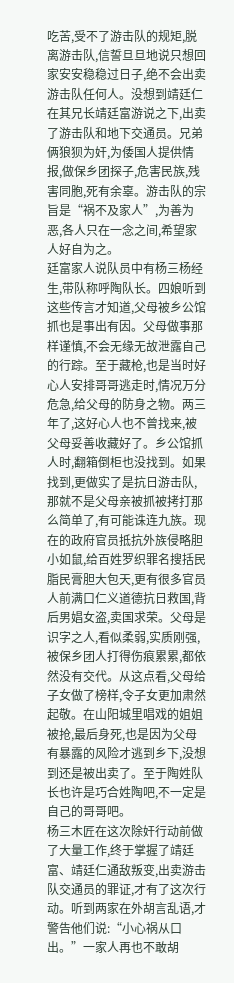吃苦,受不了游击队的规矩,脱离游击队,信誓旦旦地说只想回家安安稳稳过日子,绝不会出卖游击队任何人。没想到靖廷仁在其兄长靖廷富游说之下,出卖了游击队和地下交通员。兄弟俩狼狈为奸,为倭国人提供情报,做保乡团探子,危害民族,残害同胞,死有余辜。游击队的宗旨是“祸不及家人”,为善为恶,各人只在一念之间,希望家人好自为之。
廷富家人说队员中有杨三杨经生,带队称呼陶队长。四娘听到这些传言才知道,父母被乡公馆抓也是事出有因。父母做事那样谨慎,不会无缘无故泄露自己的行踪。至于藏枪,也是当时好心人安排哥哥逃走时,情况万分危急,给父母的防身之物。两三年了,这好心人也不曾找来,被父母妥善收藏好了。乡公馆抓人时,翻箱倒柜也没找到。如果找到,更做实了是抗日游击队,那就不是父母亲被抓被拷打那么简单了,有可能诛连九族。现在的政府官员抵抗外族侵略胆小如鼠,给百姓罗织罪名搜括民脂民膏胆大包天,更有很多官员人前满口仁义道德抗日救国,背后男娼女盗,卖国求荣。父母是识字之人,看似柔弱,实质刚强,被保乡团人打得伤痕累累,都依然没有交代。从这点看,父母给子女做了榜样,令子女更加肃然起敬。在山阳城里唱戏的姐姐被抢,最后身死,也是因为父母有暴露的风险才逃到乡下,没想到还是被出卖了。至于陶姓队长也许是巧合姓陶吧,不一定是自己的哥哥吧。
杨三木匠在这次除奸行动前做了大量工作,终于掌握了靖廷富、靖廷仁通敌叛变,出卖游击队交通员的罪证,才有了这次行动。听到两家在外胡言乱语,才警告他们说:“小心祸从口出。”一家人再也不敢胡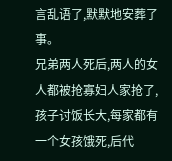言乱语了,默默地安葬了事。
兄弟两人死后,两人的女人都被抢寡妇人家抢了,孩子讨饭长大,每家都有一个女孩饿死,后代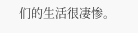们的生活很凄惨。